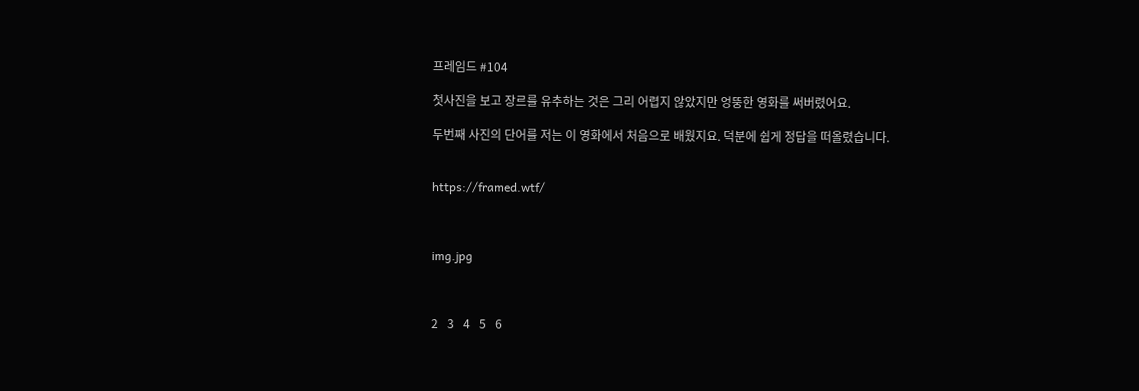프레임드 #104

첫사진을 보고 장르를 유추하는 것은 그리 어렵지 않았지만 엉뚱한 영화를 써버렸어요.

두번째 사진의 단어를 저는 이 영화에서 처음으로 배웠지요. 덕분에 쉽게 정답을 떠올렸습니다.


https://framed.wtf/



img.jpg



2   3   4   5   6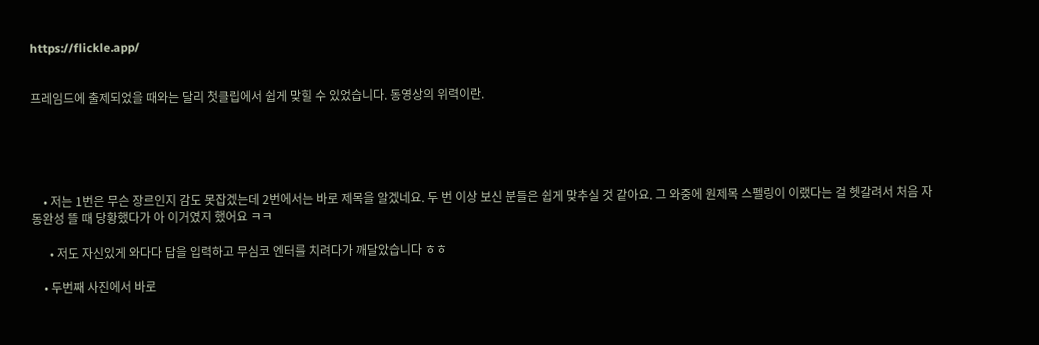https://flickle.app/


프레임드에 출제되었을 때와는 달리 첫클립에서 쉽게 맞힐 수 있었습니다. 동영상의 위력이란.





    • 저는 1번은 무슨 장르인지 감도 못잡겠는데 2번에서는 바로 제목을 알겠네요. 두 번 이상 보신 분들은 쉽게 맞추실 것 같아요. 그 와중에 원제목 스펠링이 이랬다는 걸 헷갈려서 처음 자동완성 뜰 때 당황했다가 아 이거였지 했어요 ㅋㅋ

      • 저도 자신있게 와다다 답을 입력하고 무심코 엔터를 치려다가 깨달았습니다 ㅎㅎ

    • 두번째 사진에서 바로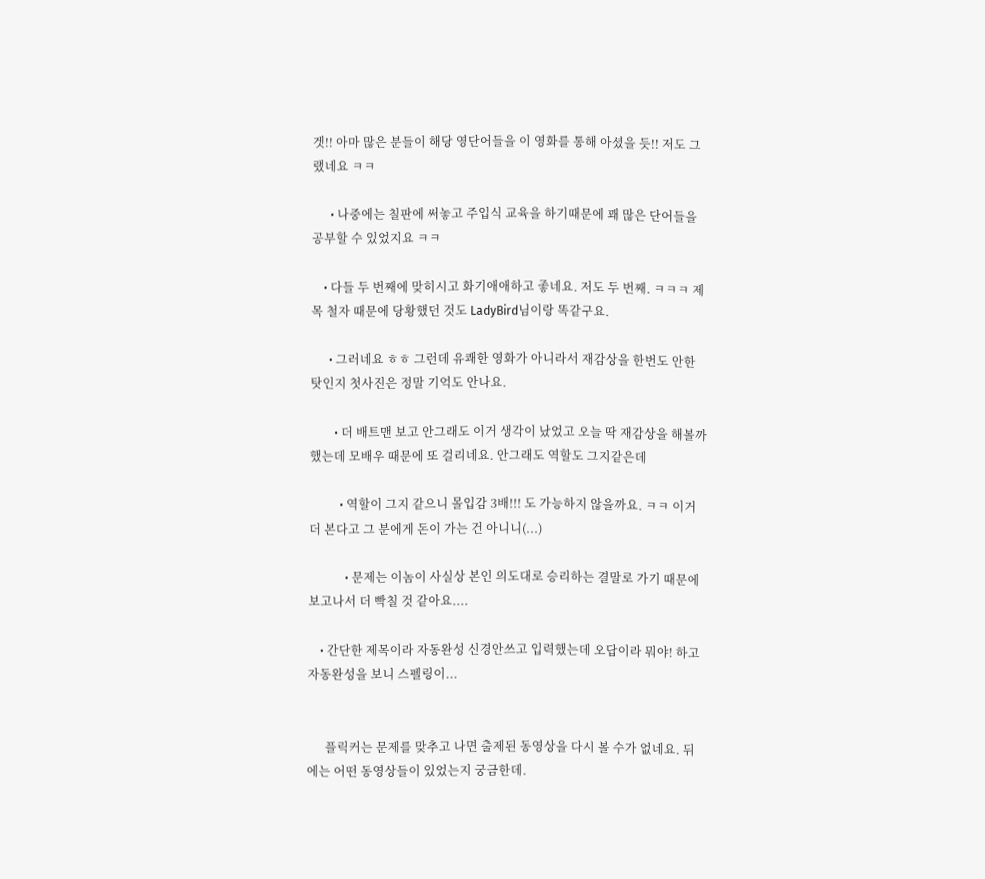겟!! 아마 많은 분들이 해당 영단어들을 이 영화를 통해 아셨을 듯!! 저도 그랬네요 ㅋㅋ

      • 나중에는 칠판에 써놓고 주입식 교육을 하기때문에 꽤 많은 단어들을 공부할 수 있었지요 ㅋㅋ

    • 다들 두 번째에 맞히시고 화기애애하고 좋네요. 저도 두 번째. ㅋㅋㅋ 제목 철자 때문에 당황했던 것도 LadyBird님이랑 똑같구요.

      • 그러네요 ㅎㅎ 그런데 유쾌한 영화가 아니라서 재감상을 한번도 안한 탓인지 첫사진은 정말 기억도 안나요.

        • 더 배트맨 보고 안그래도 이거 생각이 났었고 오늘 딱 재감상을 해볼까 했는데 모배우 때문에 또 걸리네요. 안그래도 역할도 그지같은데

          • 역할이 그지 같으니 몰입감 3배!!! 도 가능하지 않을까요. ㅋㅋ 이거 더 본다고 그 분에게 돈이 가는 건 아니니(...)

            • 문제는 이놈이 사실상 본인 의도대로 승리하는 결말로 가기 때문에 보고나서 더 빡칠 것 같아요....

    • 간단한 제목이라 자동완성 신경안쓰고 입력했는데 오답이라 뭐야! 하고 자동완성을 보니 스펠링이...


      플릭커는 문제를 맞추고 나면 출제된 동영상을 다시 볼 수가 없네요. 뒤에는 어떤 동영상들이 있었는지 궁금한데.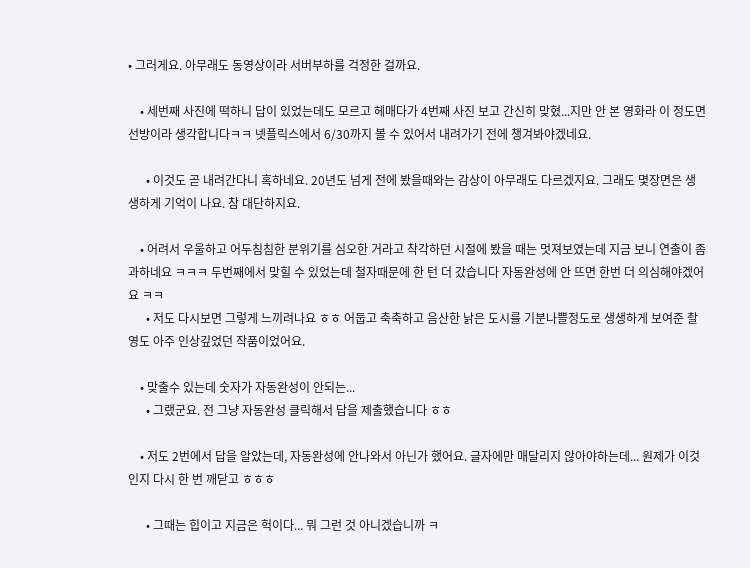• 그러게요. 아무래도 동영상이라 서버부하를 걱정한 걸까요.

    • 세번째 사진에 떡하니 답이 있었는데도 모르고 헤매다가 4번째 사진 보고 간신히 맞혔...지만 안 본 영화라 이 정도면 선방이라 생각합니다ㅋㅋ 넷플릭스에서 6/30까지 볼 수 있어서 내려가기 전에 챙겨봐야겠네요.

      • 이것도 곧 내려간다니 혹하네요. 20년도 넘게 전에 봤을때와는 감상이 아무래도 다르겠지요. 그래도 몇장면은 생생하게 기억이 나요. 참 대단하지요.

    • 어려서 우울하고 어두침침한 분위기를 심오한 거라고 착각하던 시절에 봤을 때는 멋져보였는데 지금 보니 연출이 좀 과하네요 ㅋㅋㅋ 두번째에서 맞힐 수 있었는데 철자때문에 한 턴 더 갔습니다 자동완성에 안 뜨면 한번 더 의심해야겠어요 ㅋㅋ
      • 저도 다시보면 그렇게 느끼려나요 ㅎㅎ 어둡고 축축하고 음산한 낡은 도시를 기분나쁠정도로 생생하게 보여준 촬영도 아주 인상깊었던 작품이었어요.

    • 맞출수 있는데 숫자가 자동완성이 안되는...
      • 그랬군요. 전 그냥 자동완성 클릭해서 답을 제출했습니다 ㅎㅎ

    • 저도 2번에서 답을 알았는데, 자동완성에 안나와서 아닌가 했어요. 글자에만 매달리지 않아야하는데... 원제가 이것인지 다시 한 번 깨닫고 ㅎㅎㅎ

      • 그때는 힙이고 지금은 헉이다... 뭐 그런 것 아니겠습니까 ㅋ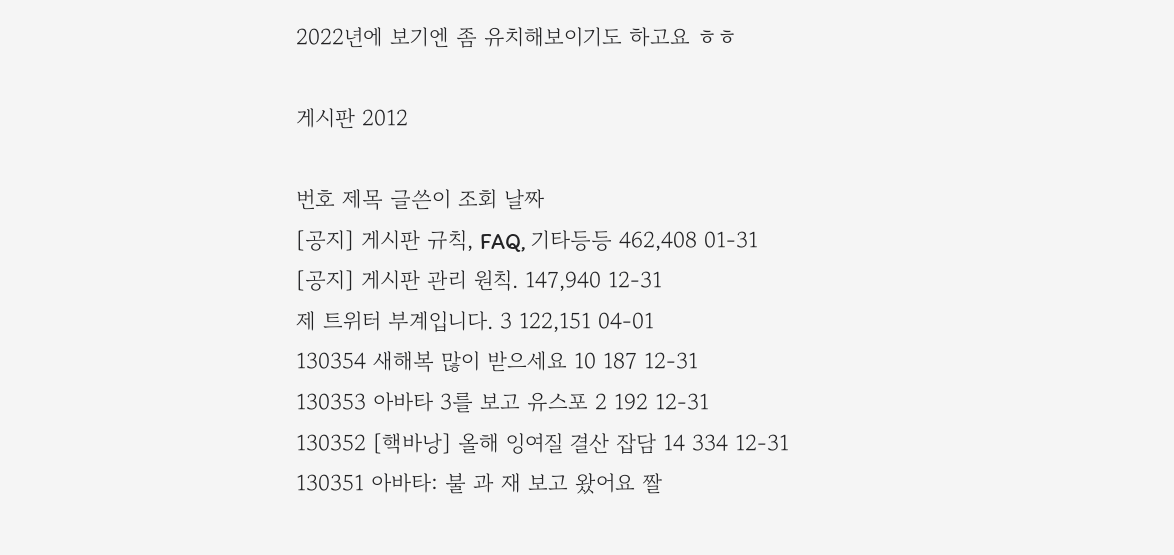2022년에 보기엔 좀 유치해보이기도 하고요 ㅎㅎ

게시판 2012

번호 제목 글쓴이 조회 날짜
[공지] 게시판 규칙, FAQ, 기타등등 462,408 01-31
[공지] 게시판 관리 원칙. 147,940 12-31
제 트위터 부계입니다. 3 122,151 04-01
130354 새해복 많이 받으세요 10 187 12-31
130353 아바타 3를 보고 유스포 2 192 12-31
130352 [핵바낭] 올해 잉여질 결산 잡담 14 334 12-31
130351 아바타: 불 과 재 보고 왔어요 짤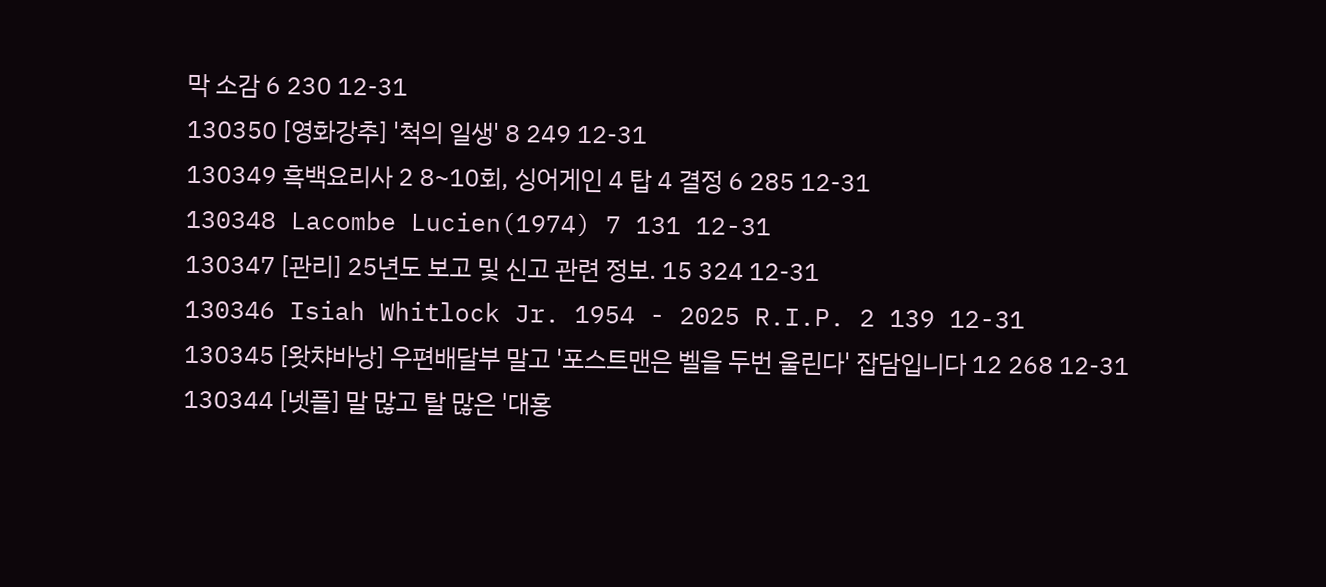막 소감 6 230 12-31
130350 [영화강추] '척의 일생' 8 249 12-31
130349 흑백요리사 2 8~10회, 싱어게인 4 탑 4 결정 6 285 12-31
130348 Lacombe Lucien(1974) 7 131 12-31
130347 [관리] 25년도 보고 및 신고 관련 정보. 15 324 12-31
130346 Isiah Whitlock Jr. 1954 - 2025 R.I.P. 2 139 12-31
130345 [왓챠바낭] 우편배달부 말고 '포스트맨은 벨을 두번 울린다' 잡담입니다 12 268 12-31
130344 [넷플] 말 많고 탈 많은 '대홍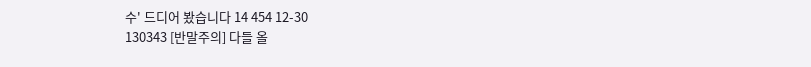수' 드디어 봤습니다 14 454 12-30
130343 [반말주의] 다들 올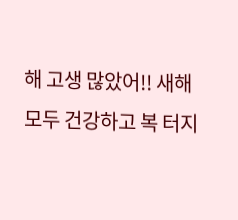해 고생 많았어!! 새해 모두 건강하고 복 터지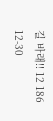길 바래!! 12 186 12-30